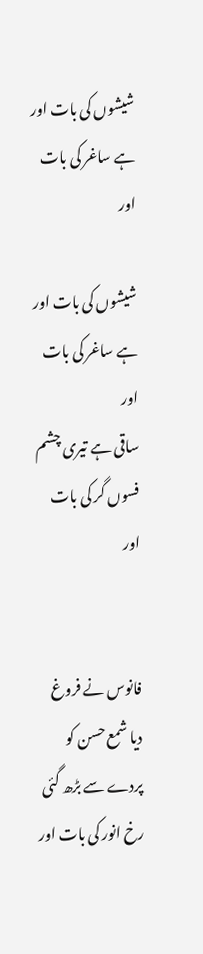شیشوں کی بات اور ہے ساغر کی بات اور

شیشوں کی بات اور ہے ساغر کی بات اور
ساقی ہے تیری چشم فسوں گر کی بات اور


فانوس نے فروغ دیا شمع حسن کو
پردے سے بڑھ گئی رخ انور کی بات اور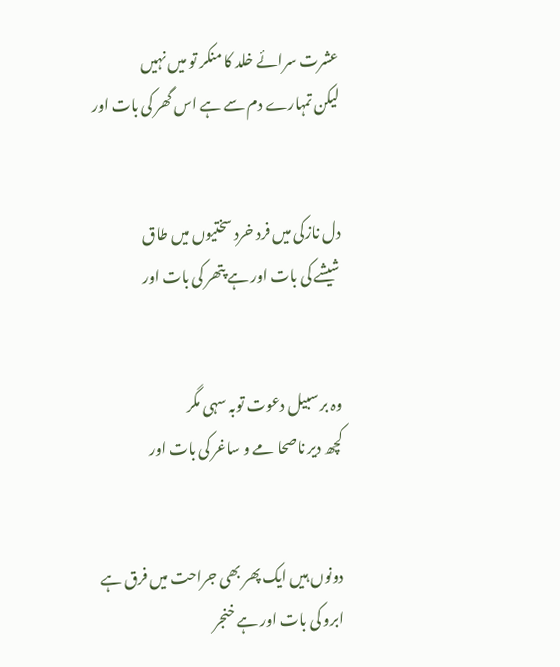عشرت سرائے خلد کا منکر تو میں نہیں
لیکن تمہارے دم سے ہے اس گھر کی بات اور


دل نازکی میں فرد خرد سختیوں میں طاق
شیشے کی بات اور ہے پتھر کی بات اور


وہ بر سبیل دعوت توبہ سہی مگر
کچھ دیر ناصحا مے و ساغر کی بات اور


دونوں ہیں ایک پھر بھی جراحت میں فرق ہے
ابرو کی بات اور ہے خنجر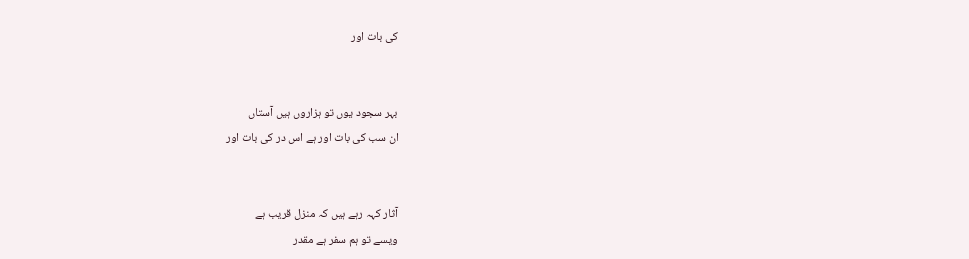کی بات اور


بہر سجود یوں تو ہزاروں ہیں آستاں
ان سب کی بات اور ہے اس در کی بات اور


آثار کہہ رہے ہیں کہ منزل قریب ہے
ویسے تو ہم سفر ہے مقدر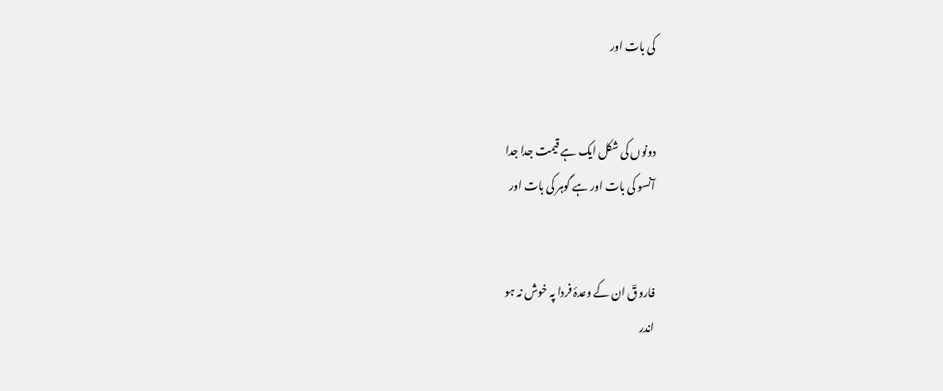کی بات اور


دونوں کی شکل ایک ہے قیمت جدا جدا
آنسو کی بات اور ہے گوہر کی بات اور


فاروقؔ ان کے وعدۂ فردا پہ خوش نہ ہو
اندر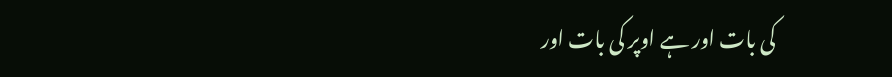کی بات اور ہے اوپر کی بات اور